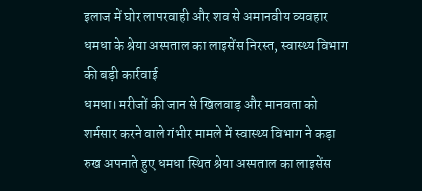इलाज में घोर लापरवाही और शव से अमानवीय व्यवहार
धमधा के श्रेया अस्पताल का लाइसेंस निरस्त, स्वास्थ्य विभाग की बड़ी कार्रवाई
धमधा। मरीजों की जान से खिलवाड़ और मानवता को शर्मसार करने वाले गंभीर मामले में स्वास्थ्य विभाग ने कड़ा रुख अपनाते हुए धमधा स्थित श्रेया अस्पताल का लाइसेंस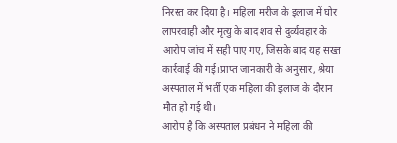निरस्त कर दिया है। महिला मरीज के इलाज में घोर लापरवाही और मृत्यु के बाद शव से दुर्व्यवहार के आरोप जांच में सही पाए गए, जिसके बाद यह सख्त कार्रवाई की गई।प्राप्त जानकारी के अनुसार, श्रेया अस्पताल में भर्ती एक महिला की इलाज के दौरान मौत हो गई थी।
आरोप है कि अस्पताल प्रबंधन ने महिला की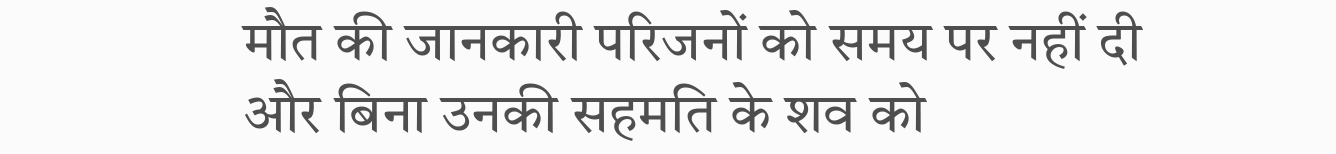मौत की जानकारी परिजनों को समय पर नहीं दी और बिना उनकी सहमति के शव को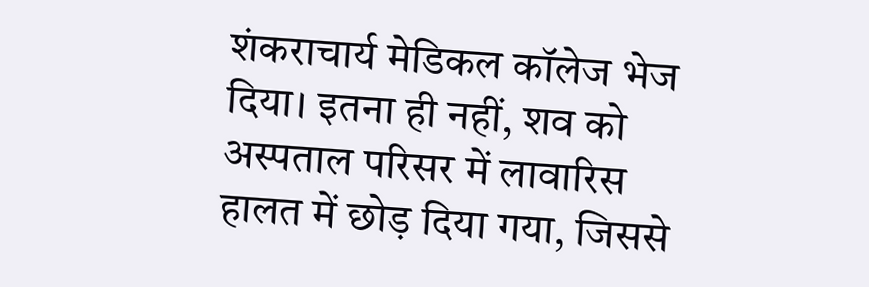शंकराचार्य मेडिकल कॉलेज भेज दिया। इतना ही नहीं, शव को अस्पताल परिसर में लावारिस हालत में छोड़ दिया गया, जिससे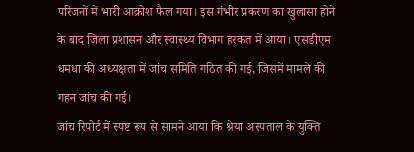परिजनों में भारी आक्रोश फैल गया। इस गंभीर प्रकरण का खुलासा होने के बाद जिला प्रशासन और स्वास्थ्य विभाग हरकत में आया। एसडीएम धमधा की अध्यक्षता में जांच समिति गठित की गई, जिसमें मामले की गहन जांच की गई।
जांच रिपोर्ट में स्पष्ट रूप से सामने आया कि श्रेया अस्पताल के युक्ति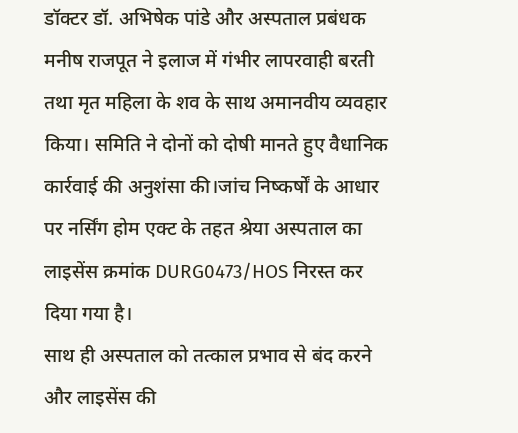डॉक्टर डॉ. अभिषेक पांडे और अस्पताल प्रबंधक मनीष राजपूत ने इलाज में गंभीर लापरवाही बरती तथा मृत महिला के शव के साथ अमानवीय व्यवहार किया। समिति ने दोनों को दोषी मानते हुए वैधानिक कार्रवाई की अनुशंसा की।जांच निष्कर्षों के आधार पर नर्सिंग होम एक्ट के तहत श्रेया अस्पताल का लाइसेंस क्रमांक DURG0473/HOS निरस्त कर दिया गया है।
साथ ही अस्पताल को तत्काल प्रभाव से बंद करने और लाइसेंस की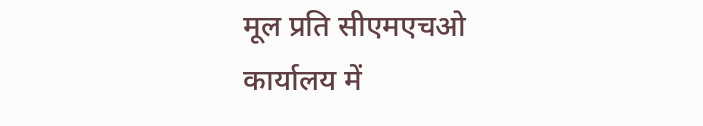मूल प्रति सीएमएचओ कार्यालय में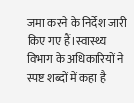जमा करने के निर्देश जारी किए गए हैं।स्वास्थ्य विभाग के अधिकारियों ने स्पष्ट शब्दों में कहा है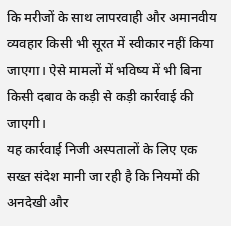कि मरीजों के साथ लापरवाही और अमानवीय व्यवहार किसी भी सूरत में स्वीकार नहीं किया जाएगा। ऐसे मामलों में भविष्य में भी बिना किसी दबाव के कड़ी से कड़ी कार्रवाई की जाएगी।
यह कार्रवाई निजी अस्पतालों के लिए एक सख्त संदेश मानी जा रही है कि नियमों की अनदेखी और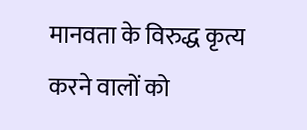मानवता के विरुद्ध कृत्य करने वालों को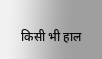किसी भी हाल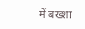में बख्शा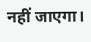नहीं जाएगा।